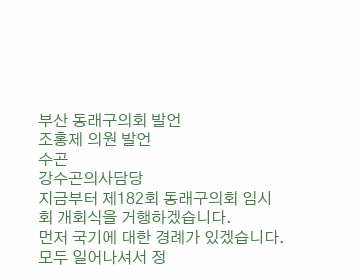부산 동래구의회 발언
조홍제 의원 발언
수곤
강수곤의사담당
지금부터 제182회 동래구의회 임시회 개회식을 거행하겠습니다.
먼저 국기에 대한 경례가 있겠습니다.
모두 일어나셔서 정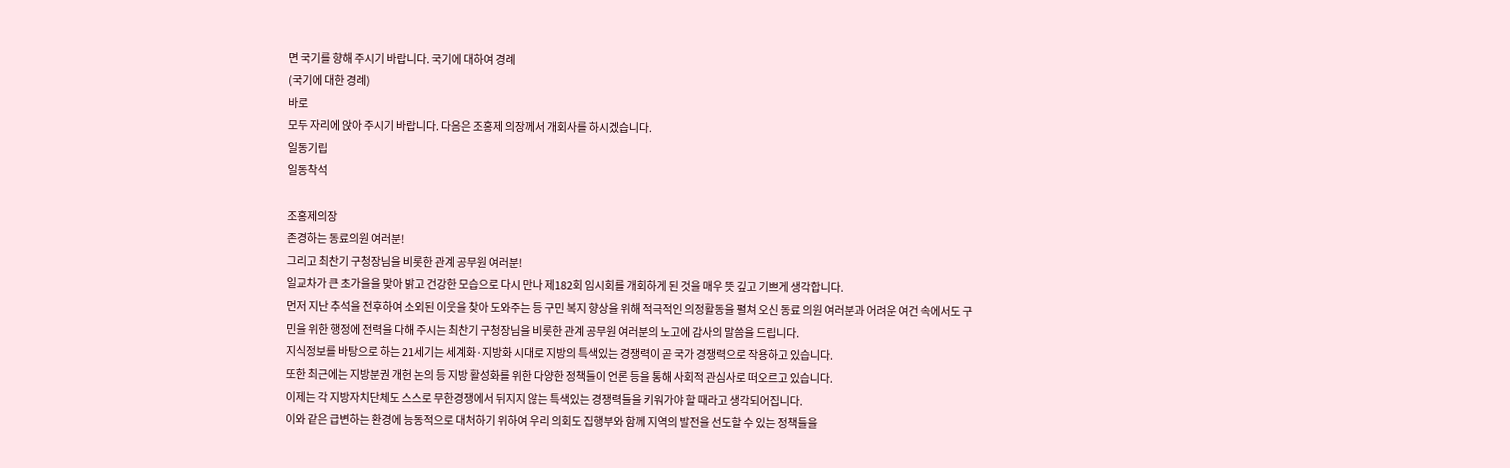면 국기를 향해 주시기 바랍니다. 국기에 대하여 경례
(국기에 대한 경례)
바로
모두 자리에 앉아 주시기 바랍니다. 다음은 조홍제 의장께서 개회사를 하시겠습니다.
일동기립
일동착석

조홍제의장
존경하는 동료의원 여러분!
그리고 최찬기 구청장님을 비롯한 관계 공무원 여러분!
일교차가 큰 초가을을 맞아 밝고 건강한 모습으로 다시 만나 제182회 임시회를 개회하게 된 것을 매우 뜻 깊고 기쁘게 생각합니다.
먼저 지난 추석을 전후하여 소외된 이웃을 찾아 도와주는 등 구민 복지 향상을 위해 적극적인 의정활동을 펼쳐 오신 동료 의원 여러분과 어려운 여건 속에서도 구민을 위한 행정에 전력을 다해 주시는 최찬기 구청장님을 비롯한 관계 공무원 여러분의 노고에 감사의 말씀을 드립니다.
지식정보를 바탕으로 하는 21세기는 세계화·지방화 시대로 지방의 특색있는 경쟁력이 곧 국가 경쟁력으로 작용하고 있습니다.
또한 최근에는 지방분권 개헌 논의 등 지방 활성화를 위한 다양한 정책들이 언론 등을 통해 사회적 관심사로 떠오르고 있습니다.
이제는 각 지방자치단체도 스스로 무한경쟁에서 뒤지지 않는 특색있는 경쟁력들을 키워가야 할 때라고 생각되어집니다.
이와 같은 급변하는 환경에 능동적으로 대처하기 위하여 우리 의회도 집행부와 함께 지역의 발전을 선도할 수 있는 정책들을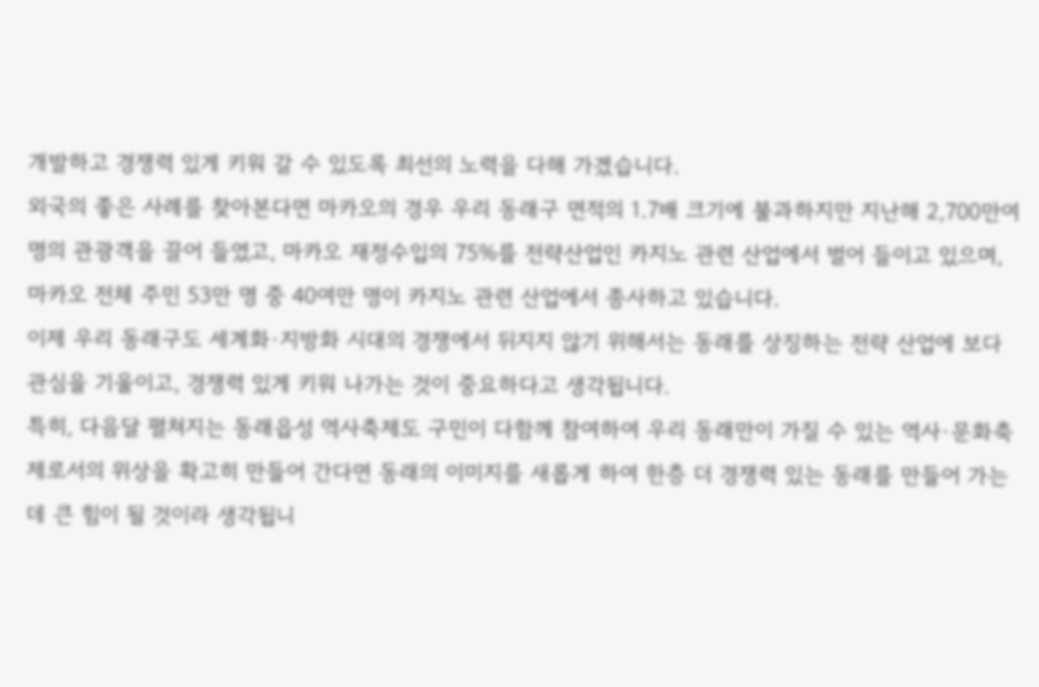개발하고 경쟁력 있게 키워 갈 수 있도록 최선의 노력을 다해 가겠습니다.
외국의 좋은 사례를 찾아본다면 마카오의 경우 우리 동래구 면적의 1.7배 크기에 불과하지만 지난해 2,700만여 명의 관광객을 끌어 들였고, 마카오 재정수입의 75%를 전략산업인 카지노 관련 산업에서 벌어 들이고 있으며, 마카오 전체 주민 53만 명 중 40여만 명이 카지노 관련 산업에서 종사하고 있습니다.
이제 우리 동래구도 세계화·지방화 시대의 경쟁에서 뒤지지 않기 위해서는 동래를 상징하는 전략 산업에 보다 관심을 기울이고, 경쟁력 있게 키워 나가는 것이 중요하다고 생각됩니다.
특히, 다음달 펼쳐지는 동래읍성 역사축제도 구민이 다함께 참여하여 우리 동래만이 가질 수 있는 역사·문화축제로서의 위상을 확고히 만들어 간다면 동래의 이미지를 새롭게 하여 한층 더 경쟁력 있는 동래를 만들어 가는데 큰 힘이 될 것이라 생각됩니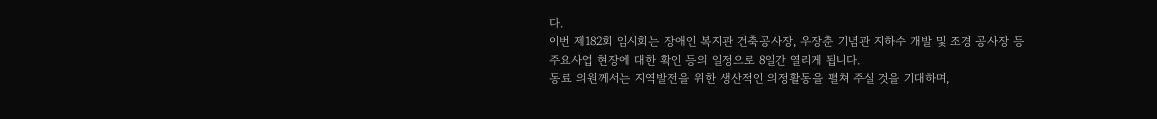다.
이번 제182회 임시회는 장애인 복지관 건축공사장, 우장춘 기념관 지하수 개발 및 조경 공사장 등 주요사업 현장에 대한 확인 등의 일정으로 8일간 열리게 됩니다.
동료 의원께서는 지역발전을 위한 생산적인 의정활동을 펼쳐 주실 것을 기대하며,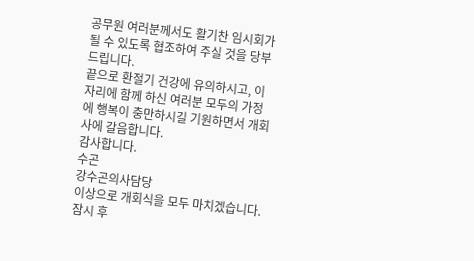공무원 여러분께서도 활기찬 임시회가 될 수 있도록 협조하여 주실 것을 당부드립니다.
끝으로 환절기 건강에 유의하시고, 이 자리에 함께 하신 여러분 모두의 가정에 행복이 충만하시길 기원하면서 개회사에 갈음합니다.
감사합니다.
수곤
강수곤의사담당
이상으로 개회식을 모두 마치겠습니다.
잠시 후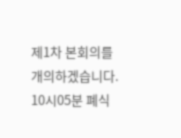제1차 본회의를 개의하겠습니다.
10시05분 폐식